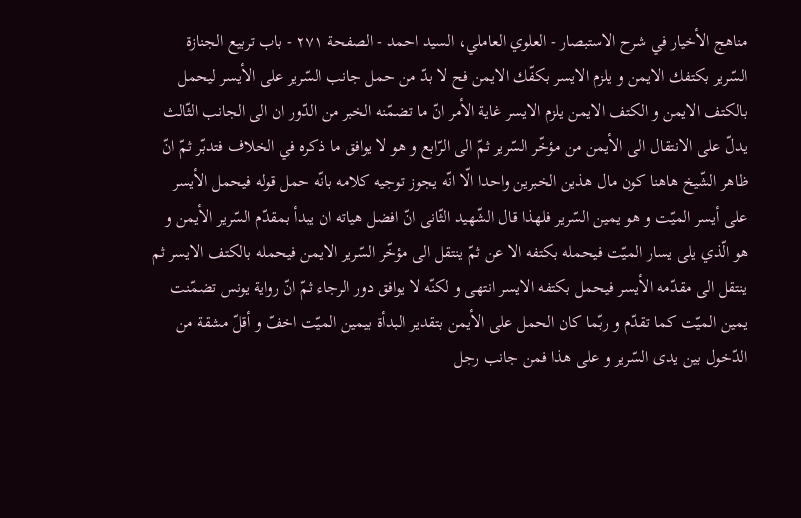مناهج الأخيار في شرح الاستبصار - العلوي العاملي، السيد احمد - الصفحة ٢٧١ - باب تربيع الجنازة
السّرير بكتفك الايمن و يلزم الايسر بكفّك الايمن فح لا بدّ من حمل جانب السّرير على الأيسر ليحمل بالكتف الايمن و الكتف الايمن يلزم الايسر غاية الأمر انّ ما تضمّنه الخبر من الدّور ان الى الجانب الثّالث يدلّ على الانتقال الى الأيمن من مؤخّر السّرير ثمّ الى الرّابع و هو لا يوافق ما ذكره في الخلاف فتدبّر ثمّ انّ ظاهر الشّيخ هاهنا كون مال هذين الخبرين واحدا الّا انّه يجوز توجيه كلامه بانّه حمل قوله فيحمل الأيسر على أيسر الميّت و هو يمين السّرير فلهذا قال الشّهيد الثّانى انّ افضل هياته ان يبدأ بمقدّم السّرير الأيمن و هو الّذي يلى يسار الميّت فيحمله بكتفه الا عن ثمّ ينتقل الى مؤخّر السّرير الايمن فيحمله بالكتف الايسر ثم ينتقل الى مقدّمه الأيسر فيحمل بكتفه الايسر انتهى و لكنّه لا يوافق دور الرجاء ثمّ انّ رواية يونس تضمّنت يمين الميّت كما تقدّم و ربّما كان الحمل على الأيمن بتقدير البدأة بيمين الميّت اخفّ و أقلّ مشقة من الدّخول بين يدى السّرير و على هذا فمن جانب رجل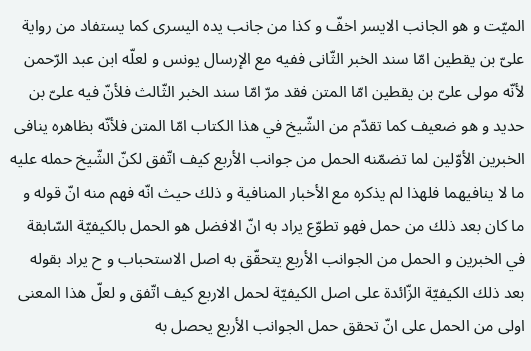الميّت و هو الجانب الايسر اخفّ و كذا من جانب يده اليسرى كما يستفاد من رواية علىّ بن يقطين امّا سند الخبر الثّانى ففيه مع الإرسال يونس و لعلّه ابن عبد الرّحمن لأنّه مولى علىّ بن يقطين امّا المتن فقد مرّ امّا سند الخبر الثّالث فلأنّ فيه علىّ بن حديد و هو ضعيف كما تقدّم من الشّيخ في هذا الكتاب امّا المتن فلأنّه بظاهره ينافى الخبرين الأوّلين لما تضمّنه الحمل من جوانب الأربع كيف اتّفق لكنّ الشّيخ حمله عليه ما لا ينافيهما فلهذا لم يذكره مع الأخبار المنافية و ذلك حيث انّه فهم منه انّ قوله و ما كان بعد ذلك من حمل فهو تطوّع يراد به انّ الافضل هو الحمل بالكيفيّة السّابقة في الخبرين و الحمل من الجوانب الأربع يتحقّق به اصل الاستحباب و ح يراد بقوله بعد ذلك الكيفيّة الزّائدة على اصل الكيفيّة لحمل الاربع كيف اتّفق و لعلّ هذا المعنى اولى من الحمل على انّ تحقق حمل الجوانب الأربع يحصل به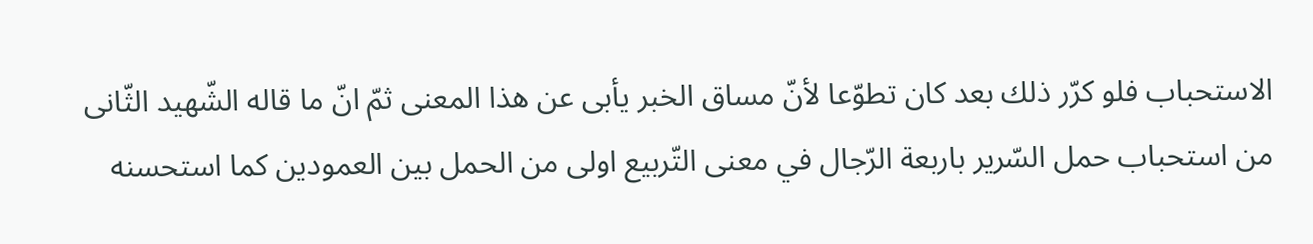الاستحباب فلو كرّر ذلك بعد كان تطوّعا لأنّ مساق الخبر يأبى عن هذا المعنى ثمّ انّ ما قاله الشّهيد الثّانى من استحباب حمل السّرير باربعة الرّجال في معنى التّربيع اولى من الحمل بين العمودين كما استحسنه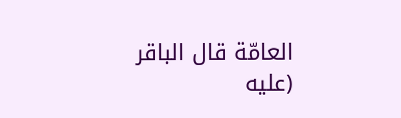العامّة قال الباقر (عليه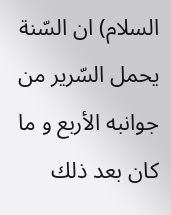السلام) ان السّنة يحمل السّرير من جوانبه الأربع و ما كان بعد ذلك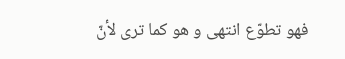فهو تطوّع انتهى و هو كما ترى لأنّ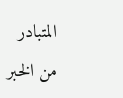المتبادر من الخبر